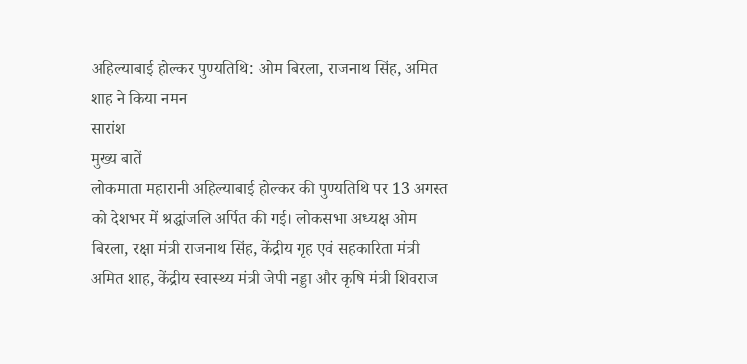अहिल्याबाई होल्कर पुण्यतिथि: ओम बिरला, राजनाथ सिंह, अमित शाह ने किया नमन
सारांश
मुख्य बातें
लोकमाता महारानी अहिल्याबाई होल्कर की पुण्यतिथि पर 13 अगस्त को देशभर में श्रद्धांजलि अर्पित की गई। लोकसभा अध्यक्ष ओम बिरला, रक्षा मंत्री राजनाथ सिंह, केंद्रीय गृह एवं सहकारिता मंत्री अमित शाह, केंद्रीय स्वास्थ्य मंत्री जेपी नड्डा और कृषि मंत्री शिवराज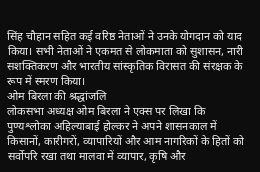सिंह चौहान सहित कई वरिष्ठ नेताओं ने उनके योगदान को याद किया। सभी नेताओं ने एकमत से लोकमाता को सुशासन, नारी सशक्तिकरण और भारतीय सांस्कृतिक विरासत की संरक्षक के रूप में स्मरण किया।
ओम बिरला की श्रद्धांजलि
लोकसभा अध्यक्ष ओम बिरला ने एक्स पर लिखा कि पुण्यश्लोका अहिल्याबाई होल्कर ने अपने शासनकाल में किसानों, कारीगरों, व्यापारियों और आम नागरिकों के हितों को सर्वोपरि रखा तथा मालवा में व्यापार, कृषि और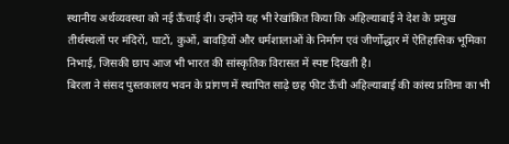स्थानीय अर्थव्यवस्था को नई ऊँचाई दी। उन्होंने यह भी रेखांकित किया कि अहिल्याबाई ने देश के प्रमुख तीर्थस्थलों पर मंदिरों, घाटों, कुओं, बावड़ियों और धर्मशालाओं के निर्माण एवं जीर्णोद्धार में ऐतिहासिक भूमिका निभाई, जिसकी छाप आज भी भारत की सांस्कृतिक विरासत में स्पष्ट दिखती है।
बिरला ने संसद पुस्तकालय भवन के प्रांगण में स्थापित साढ़े छह फीट ऊँची अहिल्याबाई की कांस्य प्रतिमा का भी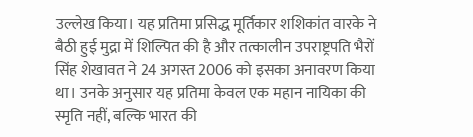उल्लेख किया। यह प्रतिमा प्रसिद्ध मूर्तिकार शशिकांत वारके ने बैठी हुई मुद्रा में शिल्पित की है और तत्कालीन उपराष्ट्रपति भैरों सिंह शेखावत ने 24 अगस्त 2006 को इसका अनावरण किया था। उनके अनुसार यह प्रतिमा केवल एक महान नायिका की स्मृति नहीं, बल्कि भारत की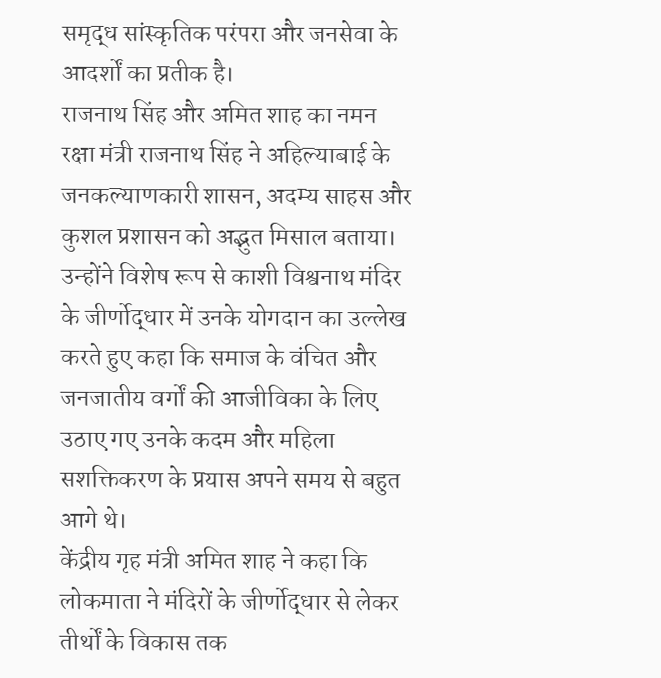समृद्ध सांस्कृतिक परंपरा और जनसेवा के आदर्शों का प्रतीक है।
राजनाथ सिंह और अमित शाह का नमन
रक्षा मंत्री राजनाथ सिंह ने अहिल्याबाई के जनकल्याणकारी शासन, अदम्य साहस और कुशल प्रशासन को अद्भुत मिसाल बताया। उन्होंने विशेष रूप से काशी विश्वनाथ मंदिर के जीर्णोद्धार में उनके योगदान का उल्लेख करते हुए कहा कि समाज के वंचित और जनजातीय वर्गों की आजीविका के लिए उठाए गए उनके कदम और महिला सशक्तिकरण के प्रयास अपने समय से बहुत आगे थे।
केंद्रीय गृह मंत्री अमित शाह ने कहा कि लोकमाता ने मंदिरों के जीर्णोद्धार से लेकर तीर्थों के विकास तक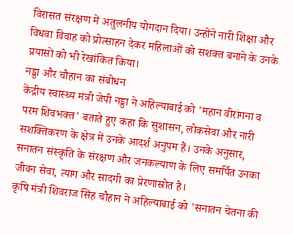विरासत संरक्षण में अतुलनीय योगदान दिया। उन्होंने नारी शिक्षा और विधवा विवाह को प्रोत्साहन देकर महिलाओं को सशक्त बनाने के उनके प्रयासों को भी रेखांकित किया।
नड्डा और चौहान का संबोधन
केंद्रीय स्वास्थ्य मंत्री जेपी नड्डा ने अहिल्याबाई को 'महान वीरांगना व परम शिवभक्त' बताते हुए कहा कि सुशासन, लोकसेवा और नारी सशक्तिकरण के क्षेत्र में उनके आदर्श अनुपम हैं। उनके अनुसार, सनातन संस्कृति के संरक्षण और जनकल्याण के लिए समर्पित उनका जीवन सेवा, त्याग और सादगी का प्रेरणास्रोत है।
कृषि मंत्री शिवराज सिंह चौहान ने अहिल्याबाई को 'सनातन चेतना की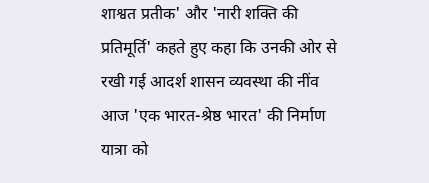शाश्वत प्रतीक' और 'नारी शक्ति की प्रतिमूर्ति' कहते हुए कहा कि उनकी ओर से रखी गई आदर्श शासन व्यवस्था की नींव आज 'एक भारत-श्रेष्ठ भारत' की निर्माण यात्रा को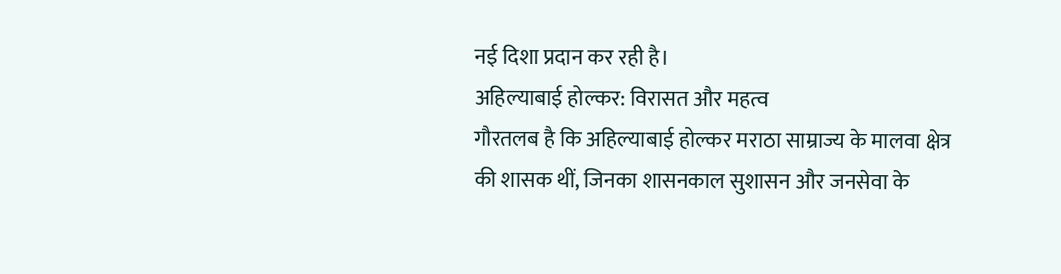नई दिशा प्रदान कर रही है।
अहिल्याबाई होल्कर: विरासत और महत्व
गौरतलब है कि अहिल्याबाई होल्कर मराठा साम्राज्य के मालवा क्षेत्र की शासक थीं, जिनका शासनकाल सुशासन और जनसेवा के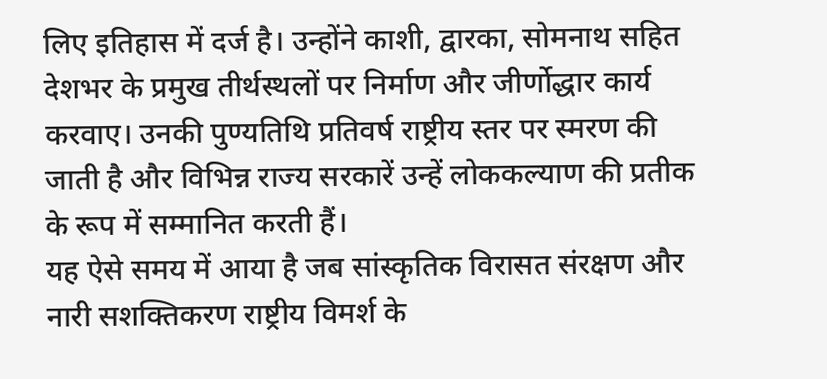लिए इतिहास में दर्ज है। उन्होंने काशी, द्वारका, सोमनाथ सहित देशभर के प्रमुख तीर्थस्थलों पर निर्माण और जीर्णोद्धार कार्य करवाए। उनकी पुण्यतिथि प्रतिवर्ष राष्ट्रीय स्तर पर स्मरण की जाती है और विभिन्न राज्य सरकारें उन्हें लोककल्याण की प्रतीक के रूप में सम्मानित करती हैं।
यह ऐसे समय में आया है जब सांस्कृतिक विरासत संरक्षण और नारी सशक्तिकरण राष्ट्रीय विमर्श के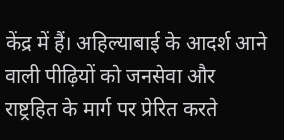केंद्र में हैं। अहिल्याबाई के आदर्श आने वाली पीढ़ियों को जनसेवा और राष्ट्रहित के मार्ग पर प्रेरित करते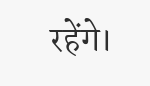रहेंगे।